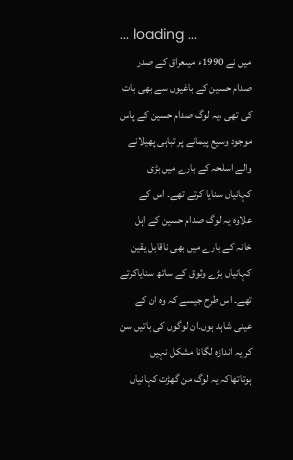... loading ...
میں نے 1990ء میںعراق کے صدر صدام حسین کے باغیوں سے بھی بات کی تھی ،یہ لوگ صدام حسین کے پاس موجود وسیع پیمانے پر تباہی پھیلانے والے اسلحہ کے بارے میں بڑی کہانیاں سنایا کرتے تھے۔ اس کے علاوہ یہ لوگ صدام حسین کے اہل خانہ کے بارے میں بھی ناقابل یقین کہانیاں بڑے وثوق کے ساتھ سنایاکرتے تھے۔ اس طرح جیسے کہ وہ ان کے عینی شاہد ہوں۔ان لوگوں کی باتیں سن کر یہ اندازہ لگانا مشکل نہیں ہوتاتھاکہ یہ لوگ من گھڑت کہانیاں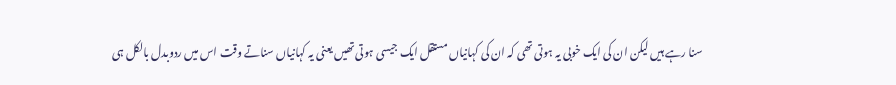سنا رہے ہیں لیکن ان کی ایک خوبی یہ ہوتی تھی کہ ان کی کہانیاں مستقل ایک جیسی ہوتی تھیں یعنی یہ کہانیاں سناتے وقت اس میں ردوبدل بالکل ہی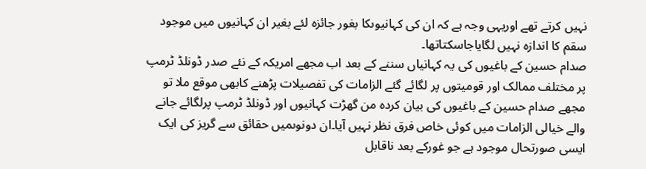نہیں کرتے تھے اوریہی وجہ ہے کہ ان کی کہانیوںکا بغور جائزہ لئے بغیر ان کہانیوں میں موجود سقم کا اندازہ نہیں لگایاجاسکتاتھا۔
صدام حسین کے باغیوں کی یہ کہانیاں سننے کے بعد اب مجھے امریکہ کے نئے صدر ڈونلڈ ٹرمپ پر مختلف ممالک اور قومیتوں پر لگائے گئے الزامات کی تفصیلات پڑھنے کابھی موقع ملا تو مجھے صدام حسین کے باغیوں کی بیان کردہ من گھڑت کہانیوں اور ڈونلڈ ٹرمپ پرلگائے جانے والے خیالی الزامات میں کوئی خاص فرق نظر نہیں آیا۔ان دونوںمیں حقائق سے گریز کی ایک ایسی صورتحال موجود ہے جو غورکے بعد ناقابل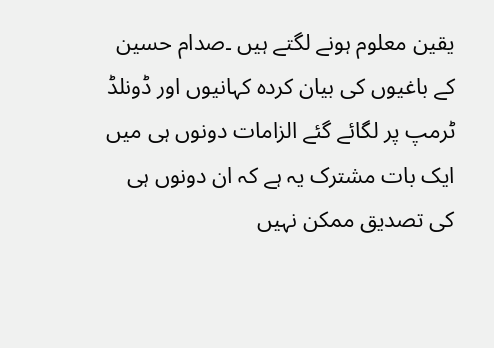یقین معلوم ہونے لگتے ہیں ۔صدام حسین کے باغیوں کی بیان کردہ کہانیوں اور ڈونلڈ ٹرمپ پر لگائے گئے الزامات دونوں ہی میں ایک بات مشترک یہ ہے کہ ان دونوں ہی کی تصدیق ممکن نہیں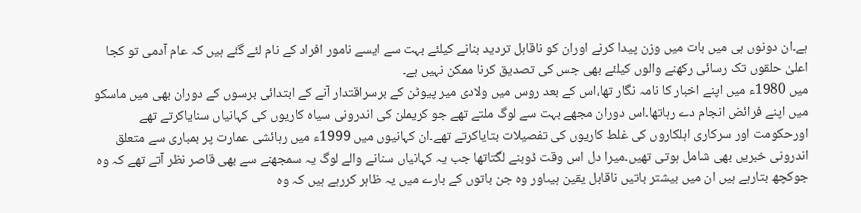ہے۔ان دونوں ہی میں بات میں وزن پیدا کرنے اوران کو ناقابل تردید بنانے کیلئے بہت سے ایسے نامور افراد کے نام لئے گئے ہیں کہ عام آدمی تو کجا اعلیٰ حلقوں تک رسائی رکھنے والوں کیلئے بھی جس کی تصدیق کرنا ممکن نہیں ہے۔
میں 1980ء میں اپنے اخبار کا نامہ نگار تھا،اس کے بعد روس میں ولادی میر پیوٹن کے برسراقتدار آنے کے ابتدائی برسوں کے دوران بھی میں ماسکو میں اپنے فرائض انجام دے رہاتھا۔اس دوران مجھے بہت سے لوگ ملتے تھے جو کریملن کی اندرونی سیاہ کاریوں کی کہانیاں سنایاکرتے تھے اورحکومت اور سرکاری اہلکاروں کی غلط کاریوں کی تفصیلات بتایاکرتے تھے۔ان کہانیوں میں 1999ء میں رہائشی عمارت پر بمباری سے متعلق اندرونی خبریں بھی شامل ہوتی تھیں۔میرا دل اس وقت ڈوبنے لگتاتھا جب یہ کہانیاں سنانے والے لوگ یہ سمجھنے سے بھی قاصر نظر آتے تھے کہ وہ جوکچھ بتارہے ہیں ان میں بیشتر باتیں ناقابل یقین ہیںاور وہ جن باتوں کے بارے میں یہ ظاہر کررہے ہیں کہ وہ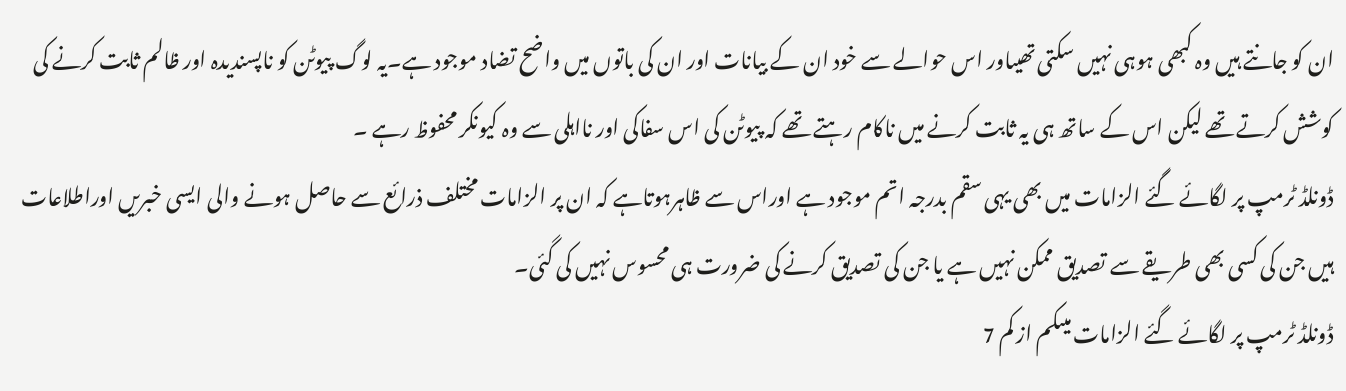ان کو جانتے ہیں وہ کبھی ہوہی نہیں سکتی تھیںاور اس حوالے سے خود ان کے بیانات اور ان کی باتوں میں واضح تضاد موجود ہے۔یہ لوگ پیوٹن کو ناپسندیدہ اور ظالم ثابت کرنے کی کوشش کرتے تھے لیکن اس کے ساتھ ہی یہ ثابت کرنے میں ناکام رہتے تھے کہ پیوٹن کی اس سفاکی اور نااہلی سے وہ کیونکر محفوظ رہے ۔
ڈونلڈ ٹرمپ پر لگائے گئے الزامات میں بھی یہی سقم بدرجہ اتم موجود ہے اوراس سے ظاہرہوتاہے کہ ان پر الزامات مختلف ذرائع سے حاصل ہونے والی ایسی خبریں اوراطلاعات ہیں جن کی کسی بھی طریقے سے تصدیق ممکن نہیں ہے یا جن کی تصدیق کرنے کی ضرورت ہی محسوس نہیں کی گئی۔
ڈونلڈ ٹرمپ پر لگائے گئے الزامات میںکم از کم 7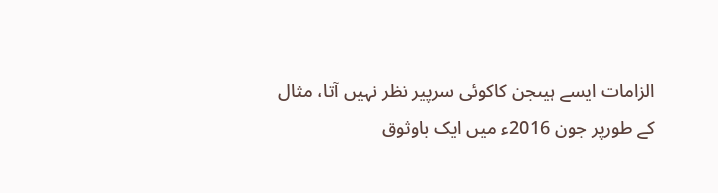الزامات ایسے ہیںجن کاکوئی سرپیر نظر نہیں آتا، مثال کے طورپر جون 2016ء میں ایک باوثوق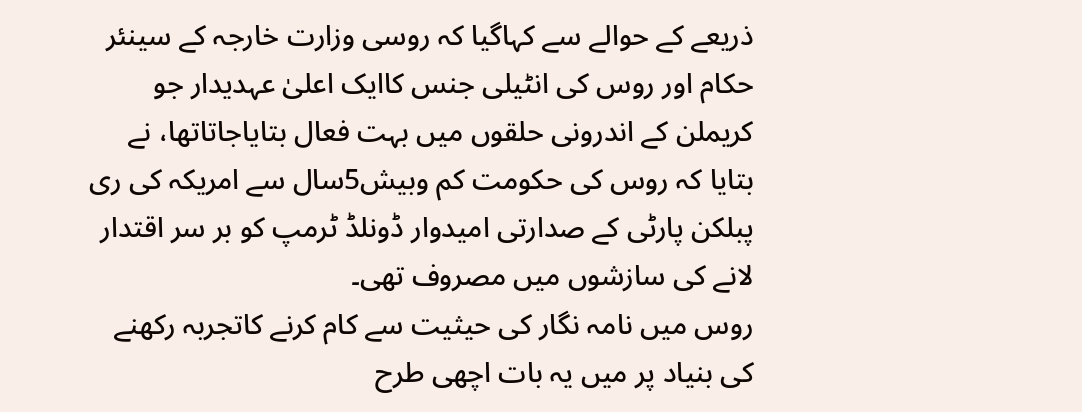ذریعے کے حوالے سے کہاگیا کہ روسی وزارت خارجہ کے سینئر حکام اور روس کی انٹیلی جنس کاایک اعلیٰ عہدیدار جو کریملن کے اندرونی حلقوں میں بہت فعال بتایاجاتاتھا، نے بتایا کہ روس کی حکومت کم وبیش5سال سے امریکہ کی ری پبلکن پارٹی کے صدارتی امیدوار ڈونلڈ ٹرمپ کو بر سر اقتدار لانے کی سازشوں میں مصروف تھی۔
روس میں نامہ نگار کی حیثیت سے کام کرنے کاتجربہ رکھنے کی بنیاد پر میں یہ بات اچھی طرح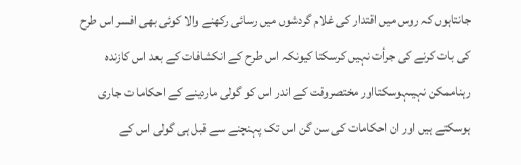جانتاہوں کہ روس میں اقتدار کی غلام گردشوں میں رسائی رکھنے والا کوئی بھی افسر اس طرح کی بات کرنے کی جرأت نہیں کرسکتا کیونکہ اس طرح کے انکشافات کے بعد اس کازندہ رہناممکن نہیںہوسکتااور مختصروقت کے اندر اس کو گولی ماردینے کے احکاما ت جاری ہوسکتے ہیں اور ان احکامات کی سن گن اس تک پہنچنے سے قبل ہی گولی اس کے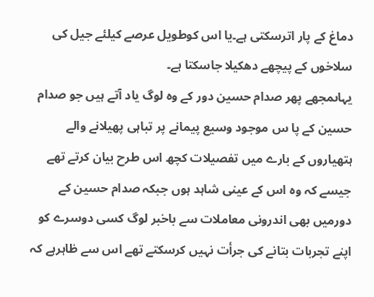دماغ کے پار اترسکتی ہے۔یا اس کوطویل عرصے کیلئے جیل کی سلاخوں کے پیچھے دھکیلا جاسکتا ہے۔
یہاںمجھے پھر صدام حسین دور کے وہ لوگ یاد آتے ہیں جو صدام حسین کے پا س موجود وسیع پیمانے پر تباہی پھیلانے والے ہتھیاروں کے بارے میں تفصیلات کچھ اس طرح بیان کرتے تھے جیسے کہ وہ اس کے عینی شاہد ہوں جبکہ صدام حسین کے دورمیں بھی اندرونی معاملات سے باخبر لوگ کسی دوسرے کو اپنے تجربات بتانے کی جرأت نہیں کرسکتے تھے اس سے ظاہرہے کہ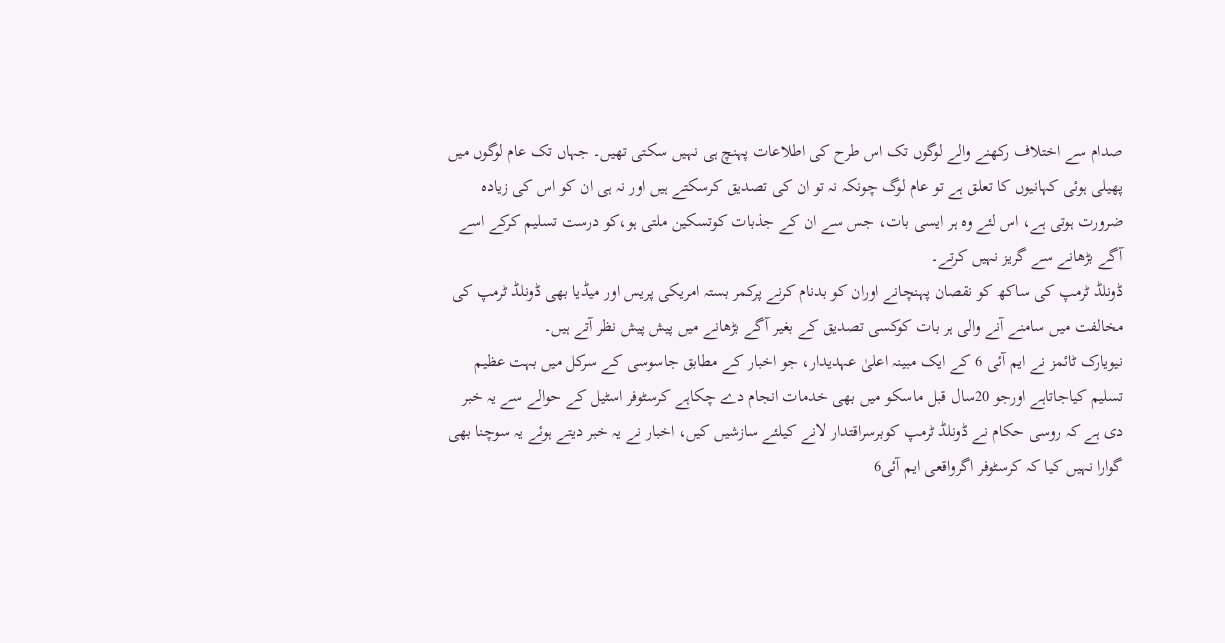صدام سے اختلاف رکھنے والے لوگوں تک اس طرح کی اطلاعات پہنچ ہی نہیں سکتی تھیں۔ جہاں تک عام لوگوں میں پھیلی ہوئی کہانیوں کا تعلق ہے تو عام لوگ چونکہ نہ تو ان کی تصدیق کرسکتے ہیں اور نہ ہی ان کو اس کی زیادہ ضرورت ہوتی ہے، اس لئے وہ ہر ایسی بات، جس سے ان کے جذبات کوتسکین ملتی ہو،کو درست تسلیم کرکے اسے آگے بڑھانے سے گریز نہیں کرتے۔
ڈونلڈ ٹرمپ کی ساکھ کو نقصان پہنچانے اوران کو بدنام کرنے پرکمر بستہ امریکی پریس اور میڈیا بھی ڈونلڈ ٹرمپ کی مخالفت میں سامنے آنے والی ہر بات کوکسی تصدیق کے بغیر آگے بڑھانے میں پیش پیش نظر آتے ہیں۔
نیویارک ٹائمز نے ایم آئی 6 کے ایک مبینہ اعلیٰ عہدیدار، جو اخبار کے مطابق جاسوسی کے سرکل میں بہت عظیم تسلیم کیاجاتاہے اورجو 20سال قبل ماسکو میں بھی خدمات انجام دے چکاہے کرسٹوفر اسٹیل کے حوالے سے یہ خبر دی ہے کہ روسی حکام نے ڈونلڈ ٹرمپ کوبرسراقتدار لانے کیلئے سازشیں کیں، اخبار نے یہ خبر دیتے ہوئے یہ سوچنا بھی گوارا نہیں کیا کہ کرسٹوفر اگرواقعی ایم آئی6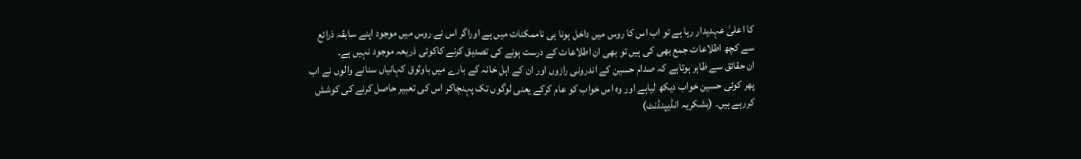کا اعلیٰ عہدیدار رہا ہے تو اب اس کا روس میں داخل ہونا ہی ناممکنات میں ہے اوراگر اس نے روس میں موجود اپنے سابقہ ذرائع سے کچھ اطلاعات جمع بھی کی ہیں تو بھی ان اطلاعات کے درست ہونے کی تصدیق کرنے کاکوئی ذریعہ موجود نہیں ہے۔
ان حقائق سے ظاہر ہوتاہے کہ صدام حسین کے اندرونی رازوں اور ان کے اہل خانہ کے بارے میں باوثوق کہانیاں سنانے والوں نے اب پھر کوئی حسین خواب دیکھ لیاہے اور وہ اس خواب کو عام کرکے یعنی لوگوں تک پہنچاکر اس کی تعبیر حاصل کرنے کی کوشش کررہے ہیں۔ (بشکریہ انڈیپنڈنٹ)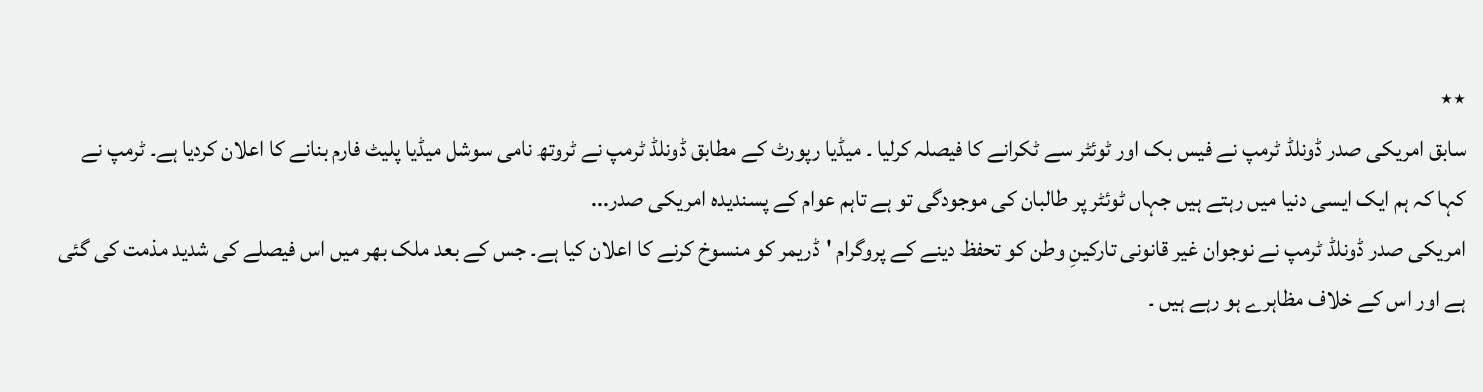٭٭
سابق امریکی صدر ڈونلڈ ٹرمپ نے فیس بک اور ٹوئٹر سے ٹکرانے کا فیصلہ کرلیا ۔ میڈیا رپورٹ کے مطابق ڈونلڈ ٹرمپ نے ٹروتھ نامی سوشل میڈیا پلیٹ فارم بنانے کا اعلان کردیا ہے۔ ٹرمپ نے کہا کہ ہم ایک ایسی دنیا میں رہتے ہیں جہاں ٹوئٹر پر طالبان کی موجودگی تو ہے تاہم عوام کے پسندیدہ امریکی صدر...
امریکی صدر ڈونلڈ ٹرمپ نے نوجوان غیر قانونی تارکینِ وطن کو تحفظ دینے کے پروگرام 'ڈریمر کو منسوخ کرنے کا اعلان کیا ہے۔ جس کے بعد ملک بھر میں اس فیصلے کی شدید مذمت کی گئی ہے اور اس کے خلاف مظاہرے ہو رہے ہیں ۔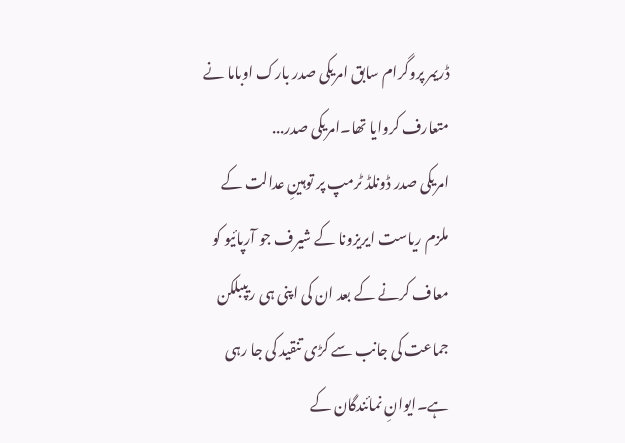ڈریمر پروگرام سابق امریکی صدر بارک اوباما نے متعارف کروایا تھا۔امریکی صدر...
امریکی صدر ڈونلڈ ٹرمپ پر توہینِ عدالت کے ملزم ریاست ایریزونا کے شیرف جو آرپائیو کو معاف کرنے کے بعد ان کی اپنی ہی ریپبلکن جماعت کی جانب سے کڑی تنقید کی جا رہی ہے۔ایوانِ نمائندگان کے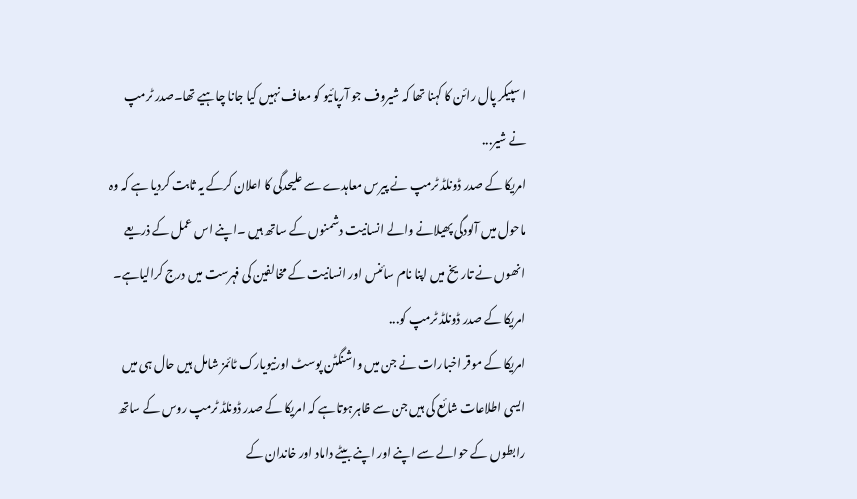ا سپیکر پال رائن کا کہنا تھا کہ شیروف جو آرپائیو کو معاف نہیں کیا جانا چاہیے تھا۔صدر ٹرمپ نے شیر...
امریکا کے صدر ڈونلڈ ٹرمپ نے پیرس معاہدے سے علیحدگی کا اعلان کرکے یہ ثابت کردیا ہے کہ وہ ماحول میں آلودگی پھیلانے والے انسانیت دشمنوں کے ساتھ ہیں ۔اپنے اس عمل کے ذریعے انھوں نے تاریخ میں اپنا نام سائنس اور انسانیت کے مخالفین کی فہرست میں درج کرالیاہے۔ امریکا کے صدر ڈونلڈ ٹرمپ کو...
امریکا کے موقر اخبارات نے جن میں واشنگٹن پوسٹ اورنیویارک ٹائمز شامل ہیں حال ہی میں ایسی اطلاعات شائع کی ہیں جن سے ظاہرہوتاہے کہ امریکا کے صدر ڈونلڈ ٹرمپ روس کے ساتھ رابطوں کے حوالے سے اپنے اور اپنے بیٹے داماد اور خاندان کے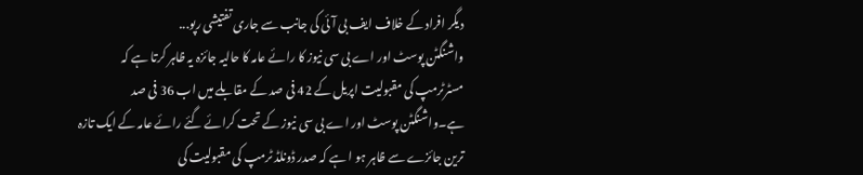دیگر افراد کے خلاف ایف بی آئی کی جانب سے جاری تفتیشی رپو...
واشنگٹن پوسٹ اور اے بی سی نیوز کا رائے عامہ کا حالیہ جائزہ یہ ظاہر کرتا ہے کہ مسٹرٹرمپ کی مقبولیت اپریل کے 42 فی صد کے مقابلے میں اب 36 فی صد ہے۔واشنگٹن پوسٹ اور اے بی سی نیوز کے تحت کرائے گئے رائے عامہ کے ایک تازہ ترین جائزے سے ظاہر ہو ا ہے کہ صدر ڈونلڈ ٹرمپ کی مقبولیت کی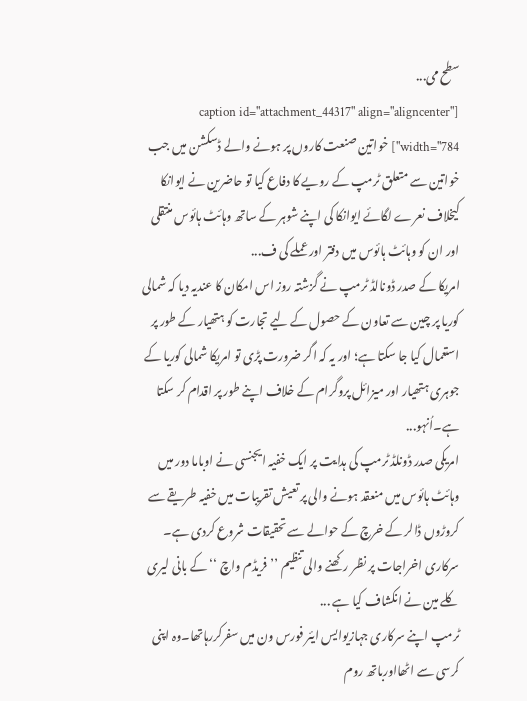سطح می...
[caption id="attachment_44317" align="aligncenter" width="784"] خواتین صنعت کاروں پر ہونے والے ڈسکشن میں جب خواتین سے متعلق ٹرمپ کے رویے کا دفاع کیا تو حاضرین نے ایوانکا کیخلاف نعرے لگائے ایوانکا کی اپنے شوہر کے ساتھ وہائٹ ہائوس منتقلی اور ان کو وہائٹ ہائوس میں دفتر اور عملے کی ف...
امریکا کے صدر ڈونالڈ ٹرمپ نے گزشتہ روز اس امکان کا عندیہ دیا کہ شمالی کوریا پر چین سے تعاون کے حصول کے لیے تجارت کو ہتھیار کے طور پر استعمال کیا جا سکتا ہے؛ اور یہ کہ اگر ضرورت پڑی تو امریکا شمالی کوریا کے جوہری ہتھیار اور میزائل پروگرام کے خلاف اپنے طور پر اقدام کر سکتا ہے۔اُنہو...
امریکی صدر ڈونلڈ ٹرمپ کی ہدایت پر ایک خفیہ ایجنسی نے اوباما دور میں وہائٹ ہائوس میں منعقد ہونے والی پر تعیش تقریبات میں خفیہ طریقے سے کروڑوں ڈالر کے خرچ کے حوالے سے تحقیقات شروع کردی ہے۔ سرکاری اخراجات پر نظر رکھنے والی تنظیم ’’فریڈم واچ ‘‘ کے بانی لیری کلے مین نے انکشاف کیا ہے ...
ٹرمپ اپنے سرکاری جہازیوایس ایئر فورس ون میں سفرکررہاتھا۔وہ اپنی کرسی سے اٹھااورباتھ روم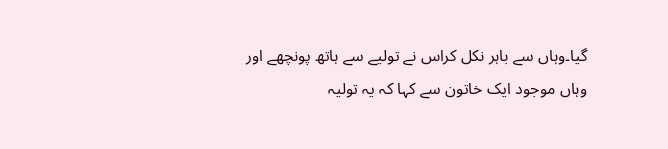گیا۔وہاں سے باہر نکل کراس نے تولیے سے ہاتھ پونچھے اور وہاں موجود ایک خاتون سے کہا کہ یہ تولیہ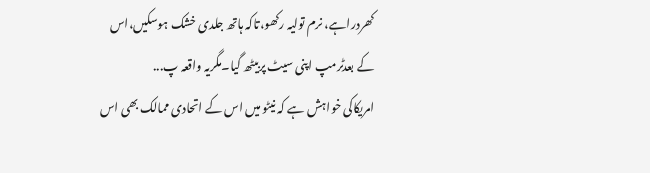کھردراہے، نرم تولیہ رکھو،تاکہ ہاتھ جلدی خشک ہوسکیں،اس کے بعدٹرمپ اپنی سیٹ پربیٹھ گیا۔مگریہ واقعہ پ...
امریکاکی خواہش ہے کہ نیٹو میں اس کے اتحادی ممالک بھی اس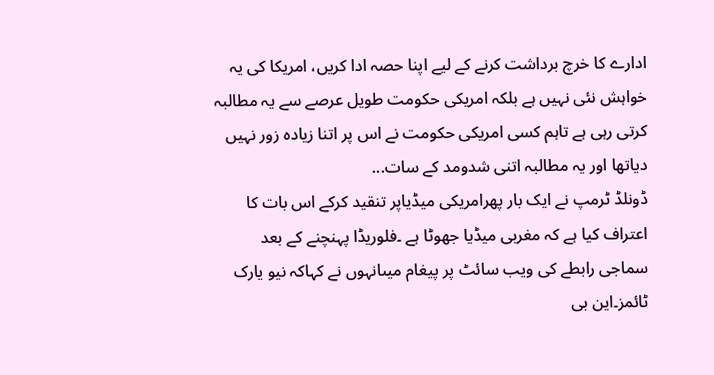ادارے کا خرچ برداشت کرنے کے لیے اپنا حصہ ادا کریں، امریکا کی یہ خواہش نئی نہیں ہے بلکہ امریکی حکومت طویل عرصے سے یہ مطالبہ کرتی رہی ہے تاہم کسی امریکی حکومت نے اس پر اتنا زیادہ زور نہیں دیاتھا اور یہ مطالبہ اتنی شدومد کے سات...
ڈونلڈ ٹرمپ نے ایک بار پھرامریکی میڈیاپر تنقید کرکے اس بات کا اعتراف کیا ہے کہ مغربی میڈیا جھوٹا ہے ۔فلوریڈا پہنچنے کے بعد سماجی رابطے کی ویب سائٹ پر پیغام میںانہوں نے کہاکہ نیو یارک ٹائمز۔این بی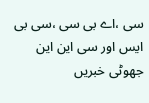سی ،اے بی سی ،سی بی ایس اور سی این این جھوٹی خبریں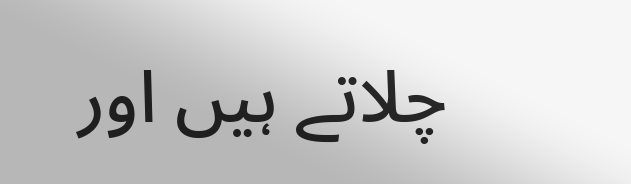چلاتے ہیں اور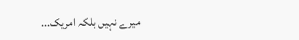میرے نہیں بلکہ امریک...